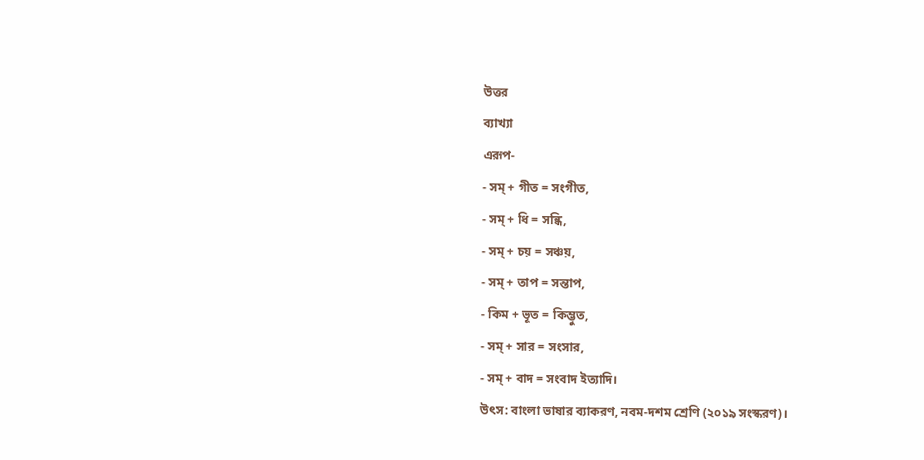উত্তর
ব্যাখ্যা
এরূপ-
- সম্ + গীত = সংগীত,
- সম্ + ধি = সন্ধি,
- সম্ + চয় = সঞ্চয়,
- সম্ + তাপ = সন্তাপ,
- কিম + ভূত = কিম্ভুত,
- সম্ + সার = সংসার,
- সম্ + বাদ = সংবাদ ইত্যাদি।
উৎস: বাংলা ভাষার ব্যাকরণ, নবম-দশম শ্রেণি (২০১৯ সংস্করণ)।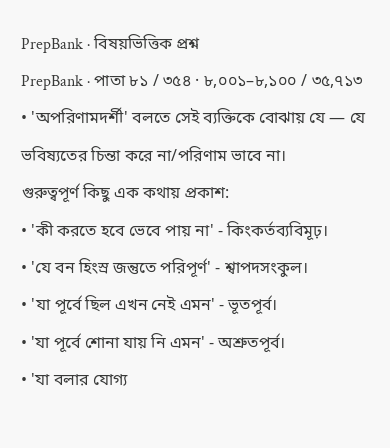PrepBank · বিষয়ভিত্তিক প্রশ্ন
PrepBank · পাতা ৮১ / ৩৫৪ · ৮,০০১–৮,১০০ / ৩৫,৭১৩
• 'অপরিণামদর্শী' বলতে সেই ব্যক্তিকে বোঝায় যে — যে ভবিষ্যতের চিন্তা করে না/পরিণাম ভাবে না।
গুরুত্বপূর্ণ কিছু এক কথায় প্রকাশ:
• 'কী করতে হবে ভেবে পায় না' - কিংকর্তব্যবিমূঢ়।
• 'যে বন হিংস্র জন্তুতে পরিপূর্ণ' - শ্বাপদসংকুল।
• 'যা পূর্বে ছিল এখন নেই এমন' - ভূতপূর্ব।
• 'যা পূর্বে শোনা যায় নি এমন' - অশ্রুতপূর্ব।
• 'যা বলার যোগ্য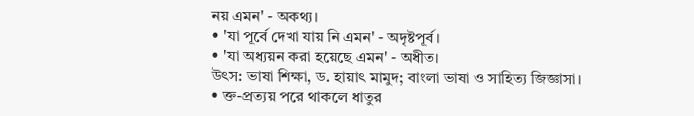নয় এমন' - অকথ্য।
• 'যা পূর্বে দেখা যায় নি এমন' - অদৃষ্টপূর্ব।
• 'যা অধ্যয়ন করা হয়েছে এমন' - অধীত।
উৎস: ভাষা শিক্ষা, ড. হায়াৎ মামুদ; বাংলা ভাষা ও সাহিত্য জিজ্ঞাসা।
• ক্ত-প্রত্যয় পরে থাকলে ধাতুর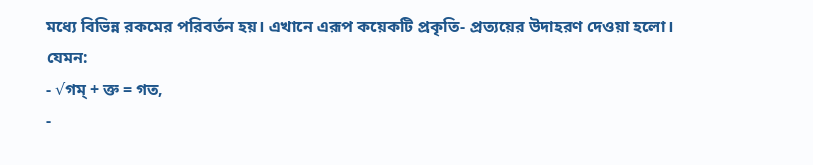মধ্যে বিভিন্ন রকমের পরিবর্তন হয়। এখানে এরূপ কয়েকটি প্রকৃতি- প্রত্যয়ের উদাহরণ দেওয়া হলো।
যেমন:
- √গম্ + ক্ত = গত,
-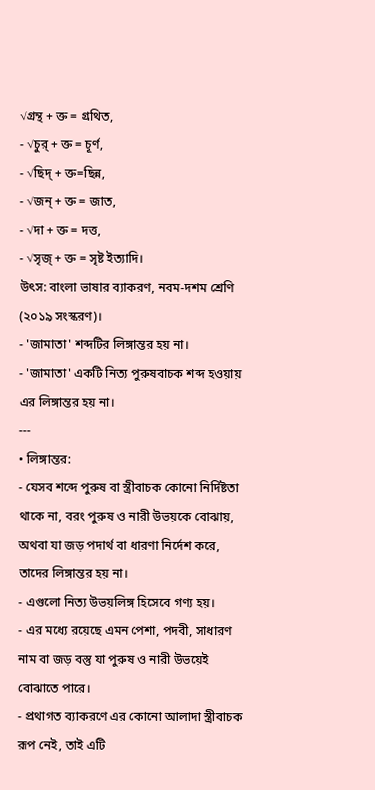√গ্রন্থ + ক্ত = গ্রথিত,
- √চুর্ + ক্ত = চূর্ণ,
- √ছিদ্ + ক্ত=ছিন্ন,
- √জন্ + ক্ত = জাত,
- √দা + ক্ত = দত্ত,
- √সৃজ্ + ক্ত = সৃষ্ট ইত্যাদি।
উৎস: বাংলা ভাষার ব্যাকরণ, নবম-দশম শ্রেণি (২০১৯ সংস্করণ)।
- 'জামাতা' শব্দটির লিঙ্গান্তর হয় না।
- 'জামাতা' একটি নিত্য পুরুষবাচক শব্দ হওয়ায় এর লিঙ্গান্তর হয় না।
---
• লিঙ্গান্তর:
- যেসব শব্দে পুরুষ বা স্ত্রীবাচক কোনো নির্দিষ্টতা থাকে না, বরং পুরুষ ও নারী উভয়কে বোঝায়, অথবা যা জড় পদার্থ বা ধারণা নির্দেশ করে, তাদের লিঙ্গান্তর হয় না।
- এগুলো নিত্য উভয়লিঙ্গ হিসেবে গণ্য হয়।
- এর মধ্যে রয়েছে এমন পেশা, পদবী, সাধারণ নাম বা জড় বস্তু যা পুরুষ ও নারী উভয়েই বোঝাতে পারে।
- প্রথাগত ব্যাকরণে এর কোনো আলাদা স্ত্রীবাচক রূপ নেই, তাই এটি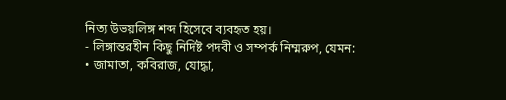নিত্য উভয়লিঙ্গ শব্দ হিসেবে ব্যবহৃত হয়।
- লিঙ্গান্তরহীন কিছু নির্দিষ্ট পদবী ও সম্পর্ক নিম্মরুপ, যেমন:
• জামাতা, কবিরাজ, যোদ্ধা,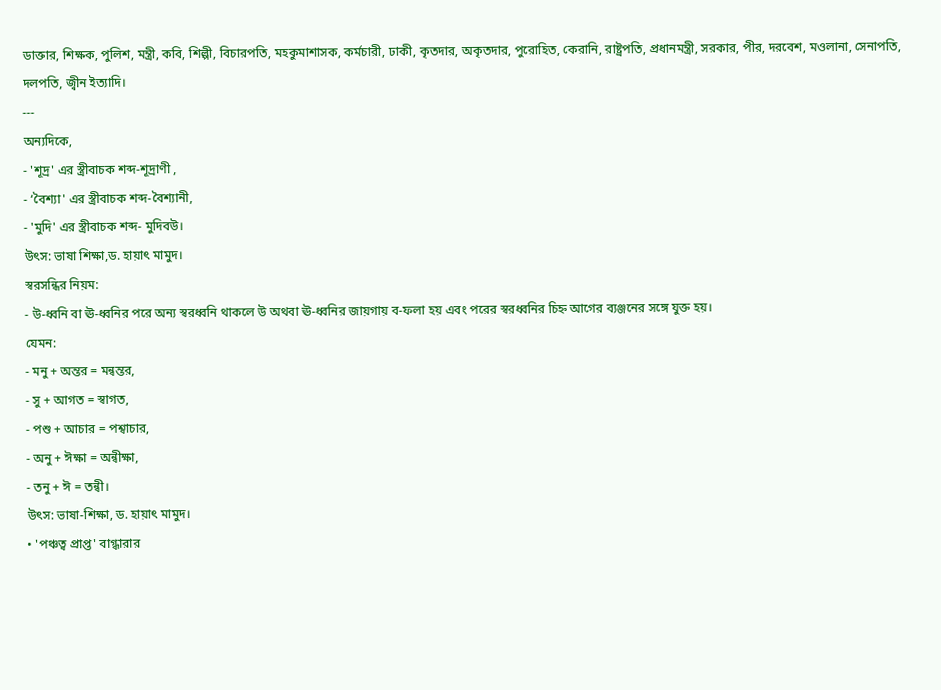ডাক্তার, শিক্ষক, পুলিশ, মন্ত্রী, কবি, শিল্পী, বিচারপতি, মহকুমাশাসক, কর্মচারী, ঢাকী, কৃতদার, অকৃতদার, পুরোহিত, কেরানি, রাষ্ট্রপতি, প্রধানমন্ত্রী, সরকার, পীর, দরবেশ, মওলানা, সেনাপতি, দলপতি, জ্বীন ইত্যাদি।
---
অন্যদিকে,
- 'শূদ্র' এর স্ত্রীবাচক শব্দ-শূদ্রাণী ,
- ‘বৈশ্যা' এর স্ত্রীবাচক শব্দ-বৈশ্যানী,
- 'মুদি' এর স্ত্রীবাচক শব্দ- মুদিবউ।
উৎস: ভাষা শিক্ষা,ড. হায়াৎ মামুদ।
স্বরসন্ধির নিয়ম:
- উ-ধ্বনি বা ঊ-ধ্বনির পরে অন্য স্বরধ্বনি থাকলে উ অথবা ঊ-ধ্বনির জায়গায় ব-ফলা হয় এবং পরের স্বরধ্বনির চিহ্ন আগের ব্যঞ্জনের সঙ্গে যুক্ত হয়।
যেমন:
- মনু + অন্তর = মন্বন্তর,
- সু + আগত = স্বাগত,
- পশু + আচার = পশ্বাচার,
- অনু + ঈক্ষা = অন্বীক্ষা,
- তনু + ঈ = তন্বী।
উৎস: ভাষা-শিক্ষা, ড. হায়াৎ মামুদ।
• 'পঞ্চত্ব প্রাপ্ত' বাগ্ধারার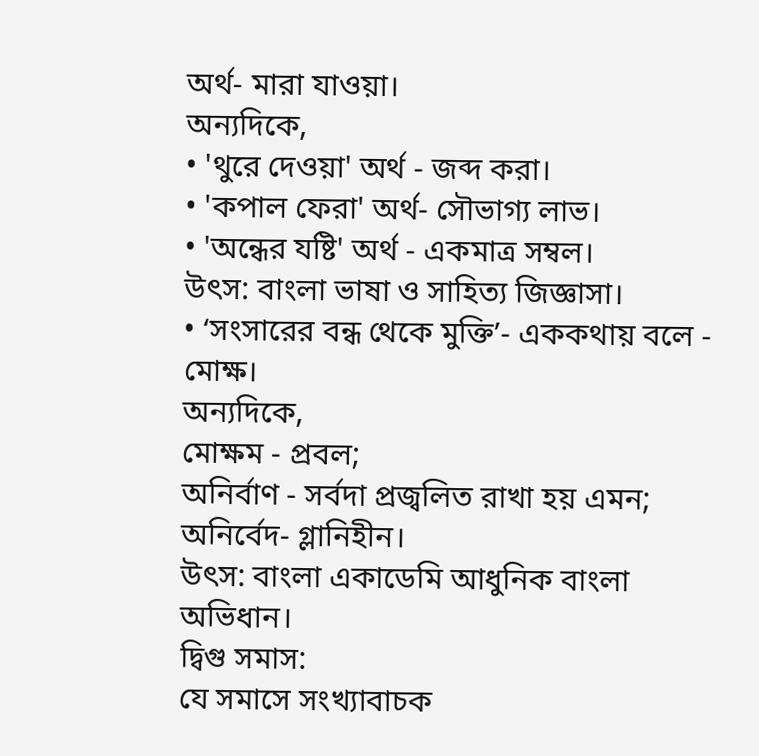অর্থ- মারা যাওয়া।
অন্যদিকে,
• 'থুরে দেওয়া' অর্থ - জব্দ করা।
• 'কপাল ফেরা' অর্থ- সৌভাগ্য লাভ।
• 'অন্ধের যষ্টি' অর্থ - একমাত্র সম্বল।
উৎস: বাংলা ভাষা ও সাহিত্য জিজ্ঞাসা।
• ‘সংসারের বন্ধ থেকে মুক্তি’- এককথায় বলে - মোক্ষ।
অন্যদিকে,
মোক্ষম - প্রবল;
অনির্বাণ - সর্বদা প্রজ্বলিত রাখা হয় এমন;
অনির্বেদ- গ্লানিহীন।
উৎস: বাংলা একাডেমি আধুনিক বাংলা অভিধান।
দ্বিগু সমাস:
যে সমাসে সংখ্যাবাচক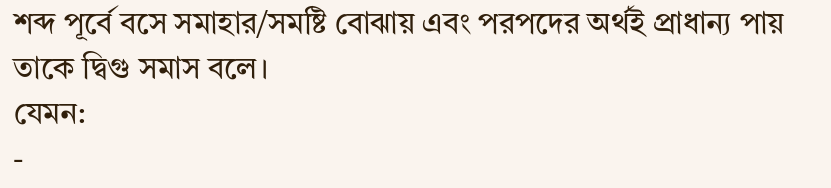শব্দ পূর্বে বসে সমাহার/সমষ্টি বোঝায় এবং পরপদের অর্থই প্রাধান্য পায় তাকে দ্বিগু সমাস বলে।
যেমন:
-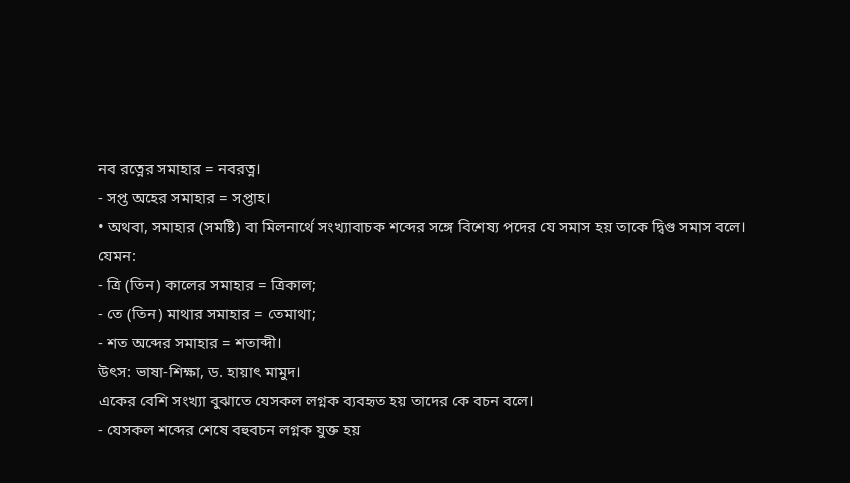নব রত্নের সমাহার = নবরত্ন।
- সপ্ত অহের সমাহার = সপ্তাহ।
• অথবা, সমাহার (সমষ্টি) বা মিলনার্থে সংখ্যাবাচক শব্দের সঙ্গে বিশেষ্য পদের যে সমাস হয় তাকে দ্বিগু সমাস বলে।
যেমন:
- ত্রি (তিন) কালের সমাহার = ত্রিকাল;
- তে (তিন) মাথার সমাহার = তেমাথা;
- শত অব্দের সমাহার = শতাব্দী।
উৎস: ভাষা-শিক্ষা, ড. হায়াৎ মামুদ।
একের বেশি সংখ্যা বুঝাতে যেসকল লগ্নক ব্যবহৃত হয় তাদের কে বচন বলে।
- যেসকল শব্দের শেষে বহুবচন লগ্নক যুক্ত হয়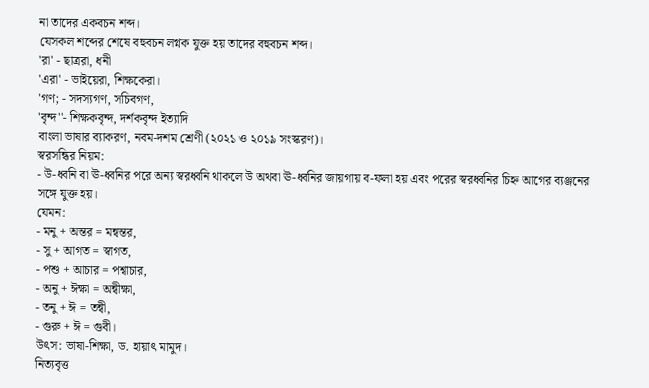না তাদের একবচন শব্দ।
যেসকল শব্দের শেষে বহুবচন লগ্নক যুক্ত হয় তাদের বহুবচন শব্দ।
'রা' - ছাত্ররা, ধনী
'এরা' - ভাইয়েরা, শিক্ষকেরা।
'গণ; - সদস্যগণ, সচিবগণ,
'বৃন্দ''- শিক্ষকবৃন্দ, দর্শকবৃন্দ ইত্যাদি
বাংলা ভাষার ব্যাকরণ, নবম-দশম শ্রেণী (২০২১ ও ২০১৯ সংস্করণ)।
স্বরসন্ধির নিয়ম:
- উ-ধ্বনি বা ঊ-ধ্বনির পরে অন্য স্বরধ্বনি থাকলে উ অথবা ঊ-ধ্বনির জায়গায় ব-ফলা হয় এবং পরের স্বরধ্বনির চিহ্ন আগের ব্যঞ্জনের সঙ্গে যুক্ত হয়।
যেমন:
- মনু + অন্তর = মন্বন্তর,
- সু + আগত = স্বাগত,
- পশু + আচার = পশ্বাচার,
- অনু + ঈক্ষা = অন্বীক্ষা,
- তনু + ঈ = তন্বী,
- গুরু + ঈ = গুবী।
উৎস: ভাষা-শিক্ষা, ড. হায়াৎ মামুদ।
নিত্যবৃত্ত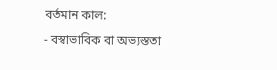বর্তমান কাল:
- বস্বাভাবিক বা অভ্যস্ততা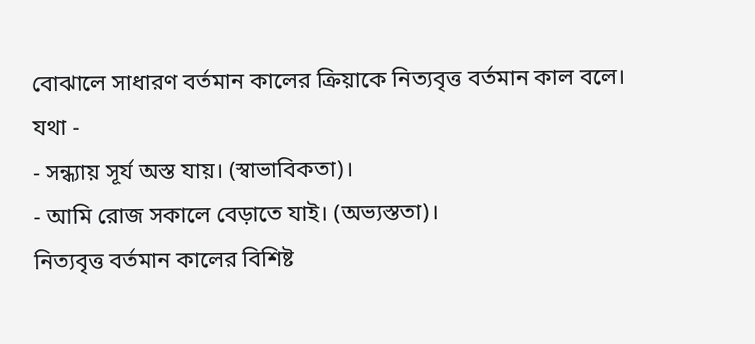বোঝালে সাধারণ বর্তমান কালের ক্রিয়াকে নিত্যবৃত্ত বর্তমান কাল বলে।
যথা -
- সন্ধ্যায় সূর্য অস্ত যায়। (স্বাভাবিকতা)।
- আমি রোজ সকালে বেড়াতে যাই। (অভ্যস্ততা)।
নিত্যবৃত্ত বর্তমান কালের বিশিষ্ট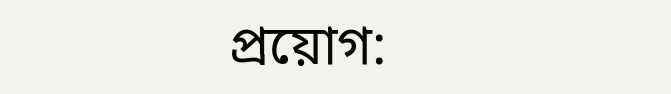প্রয়োগ: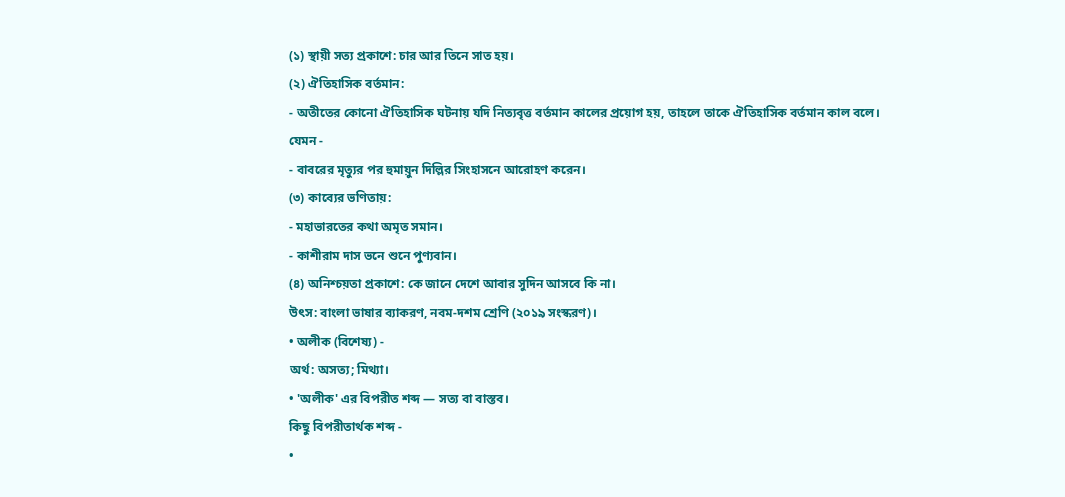(১) স্থায়ী সত্য প্রকাশে: চার আর তিনে সাত হয়।
(২) ঐতিহাসিক বর্তমান:
- অতীতের কোনো ঐতিহাসিক ঘটনায় যদি নিত্যবৃত্ত বর্তমান কালের প্রয়োগ হয়, তাহলে তাকে ঐতিহাসিক বর্তমান কাল বলে।
যেমন -
- বাবরের মৃত্যুর পর হুমায়ুন দিল্লির সিংহাসনে আরোহণ করেন।
(৩) কাব্যের ভণিতায়:
- মহাভারতের কথা অমৃত সমান।
- কাশীরাম দাস ভনে শুনে পুণ্যবান।
(৪) অনিশ্চয়তা প্রকাশে: কে জানে দেশে আবার সুদিন আসবে কি না।
উৎস: বাংলা ভাষার ব্যাকরণ, নবম-দশম শ্রেণি (২০১৯ সংস্করণ)।
• অলীক (বিশেষ্য) -
অর্থ: অসত্য; মিথ্যা।
• 'অলীক' এর বিপরীত শব্দ — সত্য বা বাস্তব।
কিছু বিপরীতার্থক শব্দ -
•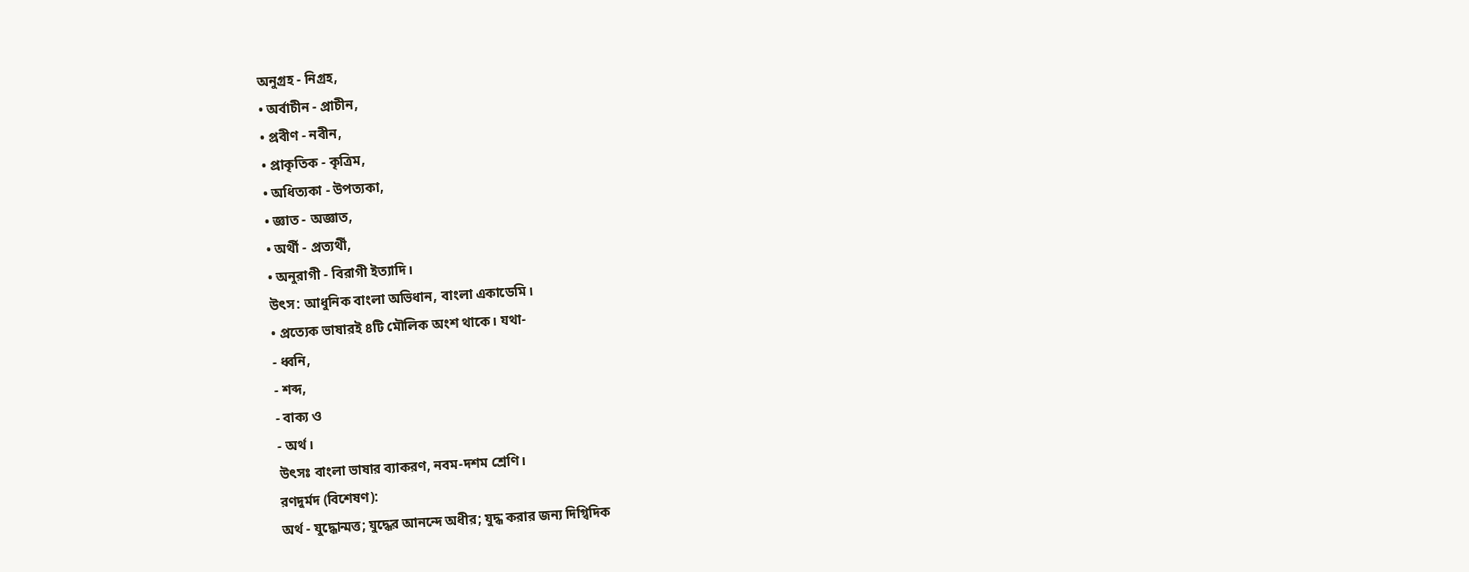অনুগ্রহ - নিগ্রহ,
• অর্বাচীন - প্রাচীন,
• প্রবীণ - নবীন,
• প্রাকৃতিক - কৃত্রিম,
• অধিত্যকা - উপত্যকা,
• জ্ঞাত - অজ্ঞাত,
• অর্থী - প্রত্যর্থী,
• অনুরাগী - বিরাগী ইত্যাদি।
উৎস: আধুনিক বাংলা অভিধান, বাংলা একাডেমি।
• প্রত্যেক ভাষারই ৪টি মৌলিক অংশ থাকে। যথা-
- ধ্বনি,
- শব্দ,
- বাক্য ও
- অর্থ।
উৎসঃ বাংলা ভাষার ব্যাকরণ, নবম-দশম শ্রেণি।
রণদুর্মদ (বিশেষণ):
অর্থ - যুদ্ধোন্মত্ত; যুদ্ধের আনন্দে অধীর; যুদ্ধ করার জন্য দিগ্বিদিক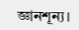জ্ঞানশূন্য।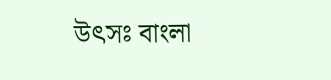উৎসঃ বাংলা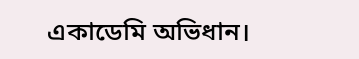একাডেমি অভিধান।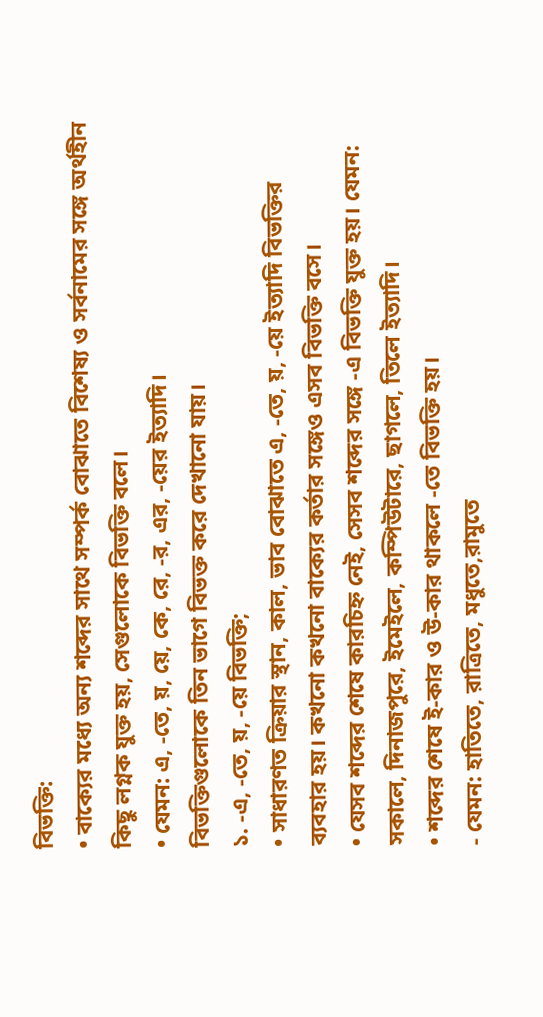বিভক্তি:
• বাক্যের মধ্যে অন্য শব্দের সাথে সম্পর্ক বোঝাতে বিশেষ্য ও সর্বনামের সঙ্গে অর্থহীন কিছু লগ্নক যুক্ত হয়, সেগুলোকে বিভক্তি বলে।
• যেমন: এ, -তে, য়, য়ে, কে, রে, -র, এর, -য়ের ইত্যাদি।
বিভক্তিগুলোকে তিন ভাগে বিভক্ত করে দেখানো যায়।
১. -এ, -তে, য়, -য়ে বিভক্তি;
• সাধারণত ক্রিয়ার স্থান, কাল, ভাব বোঝাতে এ, -তে, য়, -য়ে ইত্যাদি বিভক্তির ব্যবহার হয়। কখনো কখনো বাক্যের কর্তার সঙ্গেও এসব বিভক্তি বসে।
• যেসব শব্দের শেষে কারচিহ্ন নেই, সেসব শব্দের সঙ্গে -এ বিভক্তি যুক্ত হয়। যেমন: সকালে, দিনাজপুরে, ইমেইলে, কম্পিউটারে, ছাগলে, তিলে ইত্যাদি।
• শব্দের শেষে ই-কার ও উ-কার থাকলে -তে বিভক্তি হয়।
- যেমন: হাতিতে, রাত্রিতে, মধুতে,রামুতে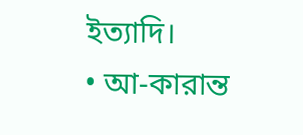ইত্যাদি।
• আ-কারান্ত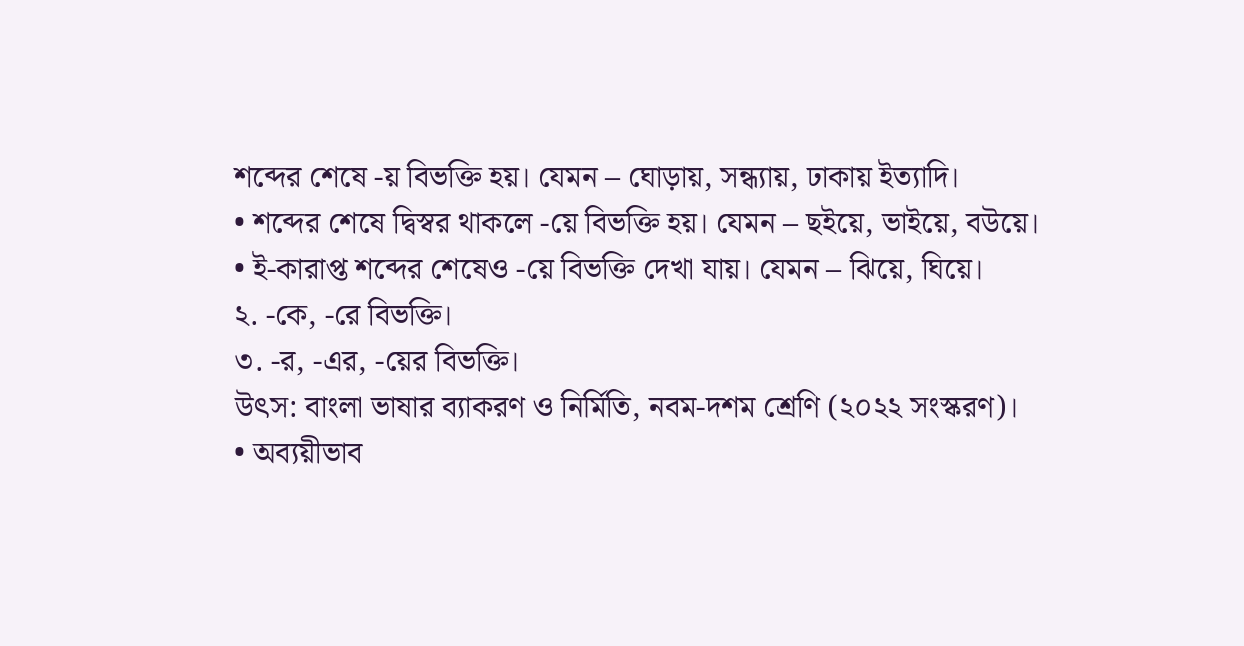শব্দের শেষে -য় বিভক্তি হয়। যেমন – ঘোড়ায়, সন্ধ্যায়, ঢাকায় ইত্যাদি।
• শব্দের শেষে দ্বিস্বর থাকলে -য়ে বিভক্তি হয়। যেমন – ছইয়ে, ভাইয়ে, বউয়ে।
• ই-কারাপ্ত শব্দের শেষেও -য়ে বিভক্তি দেখা যায়। যেমন – ঝিয়ে, ঘিয়ে।
২. -কে, -রে বিভক্তি।
৩. -র, -এর, -য়ের বিভক্তি।
উৎস: বাংলা ভাষার ব্যাকরণ ও নির্মিতি, নবম-দশম শ্রেণি (২০২২ সংস্করণ)।
• অব্যয়ীভাব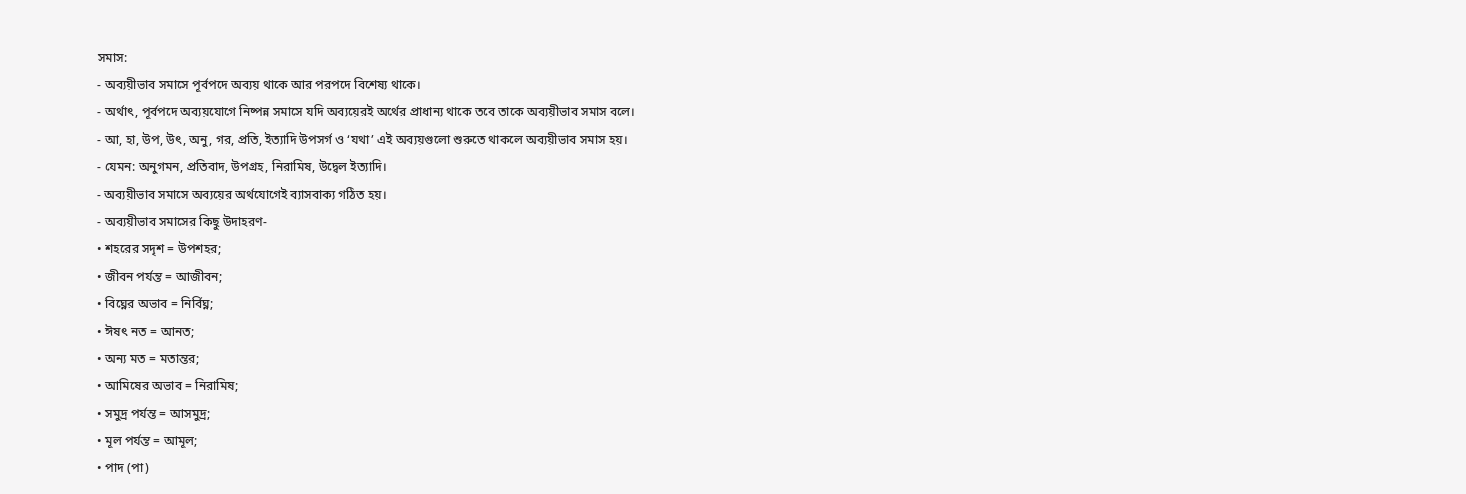সমাস:
- অব্যয়ীভাব সমাসে পূর্বপদে অব্যয় থাকে আর পরপদে বিশেষ্য থাকে।
- অর্থাৎ, পূর্বপদে অব্যয়যোগে নিষ্পন্ন সমাসে যদি অব্যয়েরই অর্থের প্রাধান্য থাকে তবে তাকে অব্যয়ীভাব সমাস বলে।
- আ, হা, উপ, উৎ, অনু, গর, প্রতি, ইত্যাদি উপসর্গ ও ‘যথা’ এই অব্যয়গুলো শুরুতে থাকলে অব্যয়ীভাব সমাস হয়।
- যেমন: অনুগমন, প্রতিবাদ, উপগ্রহ, নিরামিষ, উদ্বেল ইত্যাদি।
- অব্যয়ীভাব সমাসে অব্যয়ের অর্থযোগেই ব্যাসবাক্য গঠিত হয়।
- অব্যয়ীভাব সমাসের কিছু উদাহরণ-
• শহরের সদৃশ = উপশহর;
• জীবন পর্যন্ত = আজীবন;
• বিঘ্নের অভাব = নির্বিঘ্ন;
• ঈষৎ নত = আনত;
• অন্য মত = মতান্তর;
• আমিষের অভাব = নিরামিষ;
• সমুদ্র পর্যন্ত = আসমুদ্র;
• মূল পর্যন্ত = আমূল;
• পাদ (পা)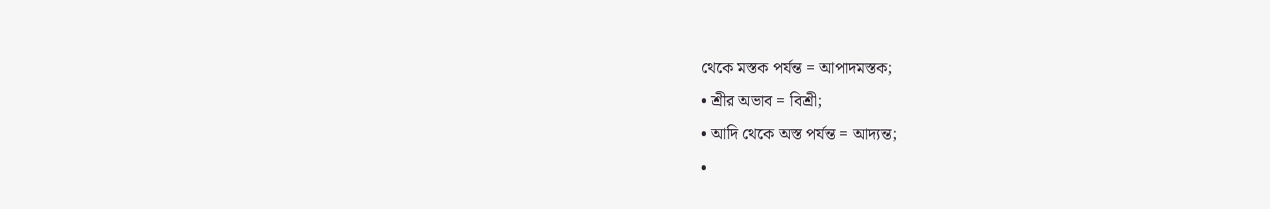থেকে মস্তক পর্যন্ত = আপাদমস্তক;
• শ্রীর অভাব = বিশ্রী;
• আদি থেকে অস্ত পর্যন্ত = আদ্যন্ত;
•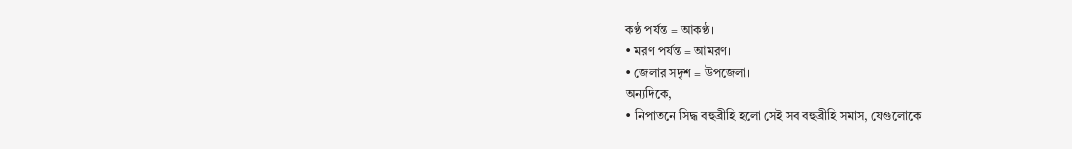কণ্ঠ পর্যন্ত = আকণ্ঠ।
• মরণ পর্যন্ত = আমরণ।
• জেলার সদৃশ = উপজেলা।
অন্যদিকে,
• নিপাতনে সিদ্ধ বহুব্রীহি হলো সেই সব বহুব্রীহি সমাস, যেগুলোকে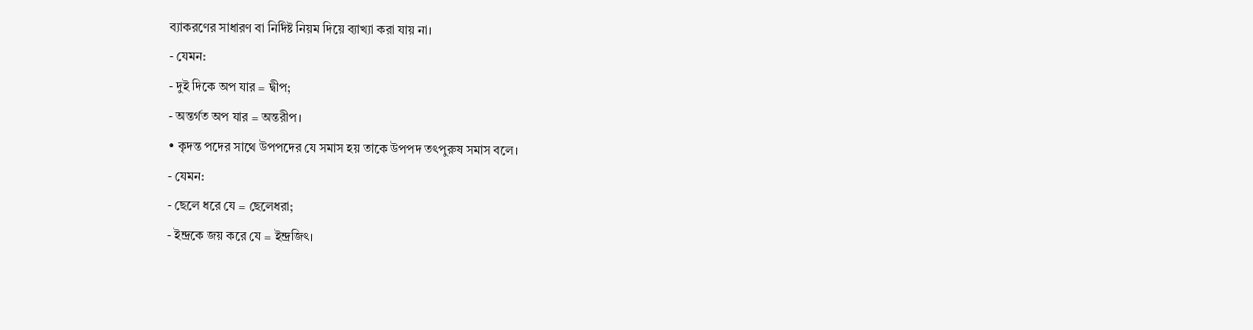ব্যাকরণের সাধারণ বা নির্দিষ্ট নিয়ম দিয়ে ব্যাখ্যা করা যায় না।
- যেমন:
- দুই দিকে অপ যার = দ্বীপ;
- অন্তর্গত অপ যার = অন্তরীপ।
• কৃদন্ত পদের সাথে উপপদের যে সমাস হয় তাকে উপপদ তৎপুরুষ সমাস বলে।
- যেমন:
- ছেলে ধরে যে = ছেলেধরা;
- ইন্দ্রকে জয় করে যে = ইন্দ্রজিৎ।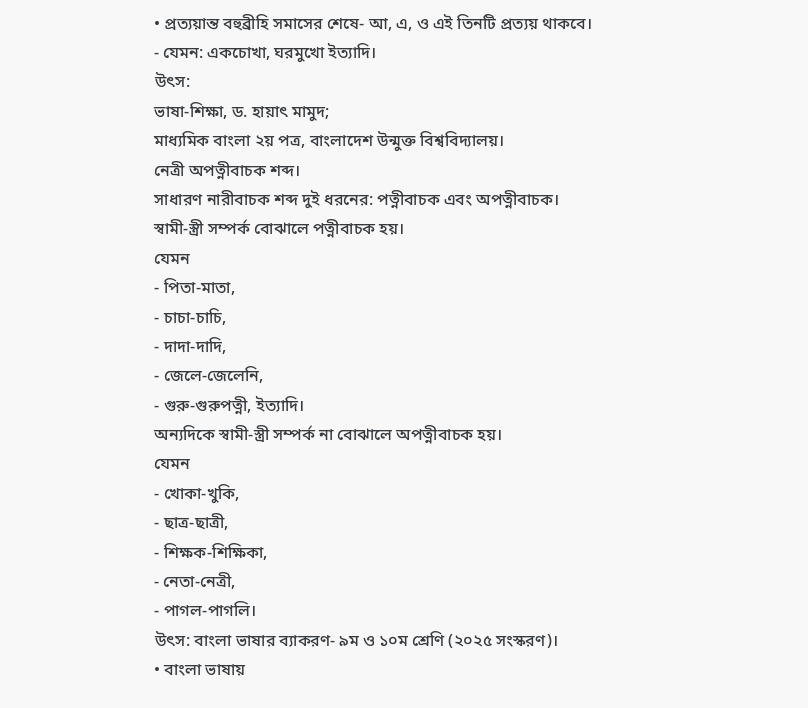• প্রত্যয়ান্ত বহুব্রীহি সমাসের শেষে- আ, এ, ও এই তিনটি প্রত্যয় থাকবে।
- যেমন: একচোখা, ঘরমুখো ইত্যাদি।
উৎস:
ভাষা-শিক্ষা, ড. হায়াৎ মামুদ;
মাধ্যমিক বাংলা ২য় পত্র, বাংলাদেশ উন্মুক্ত বিশ্ববিদ্যালয়।
নেত্রী অপত্নীবাচক শব্দ।
সাধারণ নারীবাচক শব্দ দুই ধরনের: পত্নীবাচক এবং অপত্নীবাচক।
স্বামী-স্ত্রী সম্পর্ক বোঝালে পত্নীবাচক হয়।
যেমন
- পিতা-মাতা,
- চাচা-চাচি,
- দাদা-দাদি,
- জেলে-জেলেনি,
- গুরু-গুরুপত্নী, ইত্যাদি।
অন্যদিকে স্বামী-স্ত্রী সম্পর্ক না বোঝালে অপত্নীবাচক হয়।
যেমন
- খোকা-খুকি,
- ছাত্র-ছাত্রী,
- শিক্ষক-শিক্ষিকা,
- নেতা-নেত্রী,
- পাগল-পাগলি।
উৎস: বাংলা ভাষার ব্যাকরণ- ৯ম ও ১০ম শ্রেণি (২০২৫ সংস্করণ)।
• বাংলা ভাষায়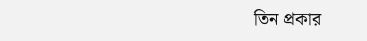তিন প্রকার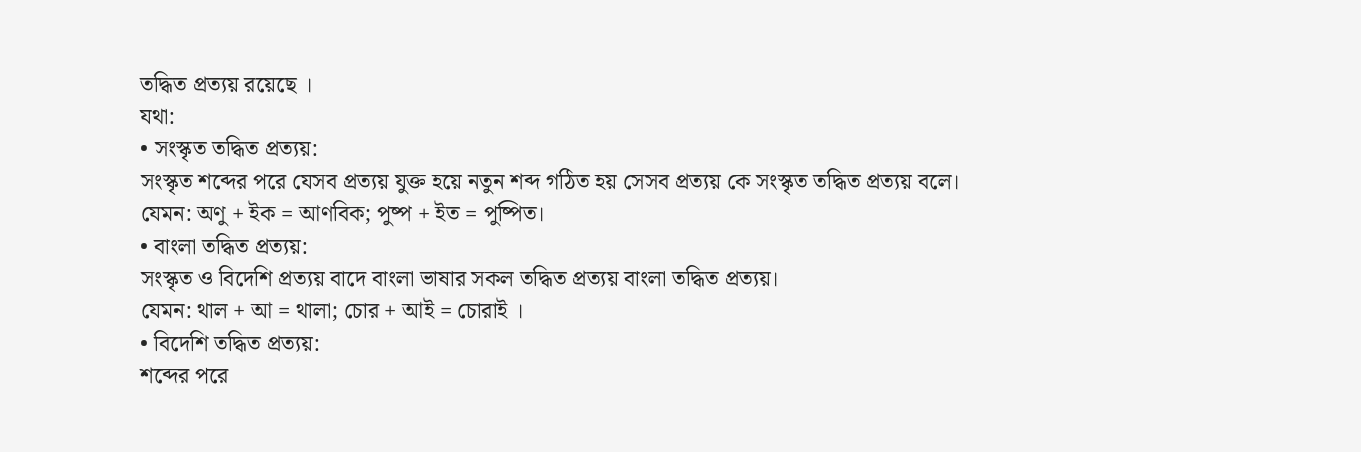তদ্ধিত প্রত্যয় রয়েছে ।
যথা:
• সংস্কৃত তদ্ধিত প্রত্যয়:
সংস্কৃত শব্দের পরে যেসব প্রত্যয় যুক্ত হয়ে নতুন শব্দ গঠিত হয় সেসব প্রত্যয় কে সংস্কৃত তদ্ধিত প্রত্যয় বলে।
যেমন: অণু + ইক = আণবিক; পুষ্প + ইত = পুষ্পিত।
• বাংলা তদ্ধিত প্রত্যয়:
সংস্কৃত ও বিদেশি প্রত্যয় বাদে বাংলা ভাষার সকল তদ্ধিত প্রত্যয় বাংলা তদ্ধিত প্রত্যয়।
যেমন: থাল + আ = থালা; চোর + আই = চোরাই ।
• বিদেশি তদ্ধিত প্রত্যয়:
শব্দের পরে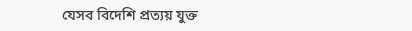যেসব বিদেশি প্রত্যয় যুক্ত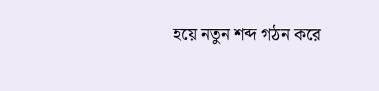হয়ে নতুন শব্দ গঠন করে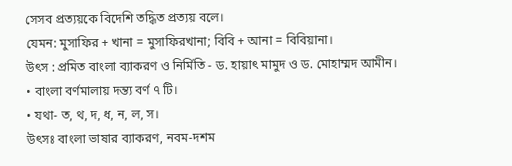সেসব প্রত্যয়কে বিদেশি তদ্ধিত প্রত্যয় বলে।
যেমন: মুসাফির + খানা = মুসাফিরখানা; বিবি + আনা = বিবিয়ানা।
উৎস : প্রমিত বাংলা ব্যাকরণ ও নির্মিতি - ড. হায়াৎ মামুদ ও ড. মোহাম্মদ আমীন।
• বাংলা বর্ণমালায় দন্ত্য বর্ণ ৭ টি।
• যথা- ত, থ, দ, ধ, ন, ল, স।
উৎসঃ বাংলা ভাষার ব্যাকরণ, নবম-দশম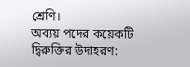শ্রেণি।
অব্যয় পদের কয়েকটি দ্বিরুক্তির উদাহরণ: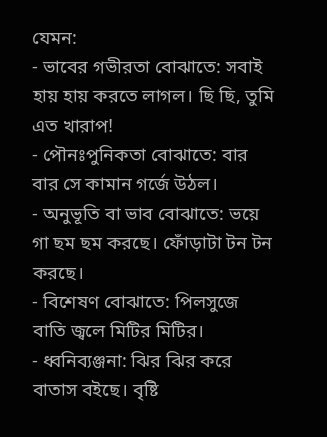যেমন:
- ভাবের গভীরতা বোঝাতে: সবাই হায় হায় করতে লাগল। ছি ছি, তুমি এত খারাপ!
- পৌনঃপুনিকতা বোঝাতে: বার বার সে কামান গর্জে উঠল।
- অনুভূতি বা ভাব বোঝাতে: ভয়ে গা ছম ছম করছে। ফোঁড়াটা টন টন করছে।
- বিশেষণ বোঝাতে: পিলসুজে বাতি জ্বলে মিটির মিটির।
- ধ্বনিব্যঞ্জনা: ঝির ঝির করে বাতাস বইছে। বৃষ্টি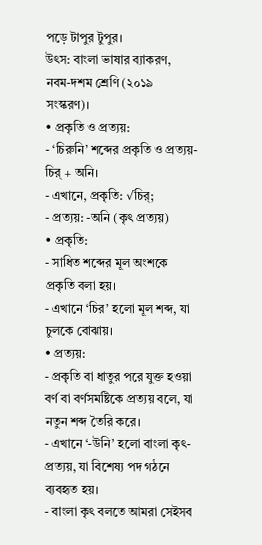পড়ে টাপুর টুপুর।
উৎস: বাংলা ভাষার ব্যাকরণ, নবম-দশম শ্রেণি (২০১৯ সংস্করণ)।
• প্রকৃতি ও প্রত্যয়:
- ‘চিরুনি’ শব্দের প্রকৃতি ও প্রত্যয়- চির্ + অনি।
- এখানে, প্রকৃতি: √চির্;
- প্রত্যয়: -অনি (কৃৎ প্রত্যয়)
• প্রকৃতি:
- সাধিত শব্দের মূল অংশকে প্রকৃতি বলা হয়।
- এখানে ‘চির’ হলো মূল শব্দ, যা চুলকে বোঝায়।
• প্রত্যয়:
- প্রকৃতি বা ধাতুর পরে যুক্ত হওয়া বর্ণ বা বর্ণসমষ্টিকে প্রত্যয় বলে, যা নতুন শব্দ তৈরি করে।
- এখানে ‘-উনি’ হলো বাংলা কৃৎ-প্রত্যয়, যা বিশেষ্য পদ গঠনে ব্যবহৃত হয়।
- বাংলা কৃৎ বলতে আমরা সেইসব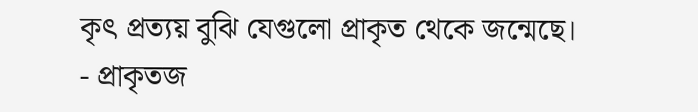কৃৎ প্রত্যয় বুঝি যেগুলো প্রাকৃত থেকে জন্মেছে।
- প্রাকৃতজ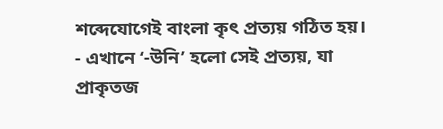শব্দেযোগেই বাংলা কৃৎ প্রত্যয় গঠিত হয়।
- এখানে ‘-উনি’ হলো সেই প্রত্যয়, যা প্রাকৃতজ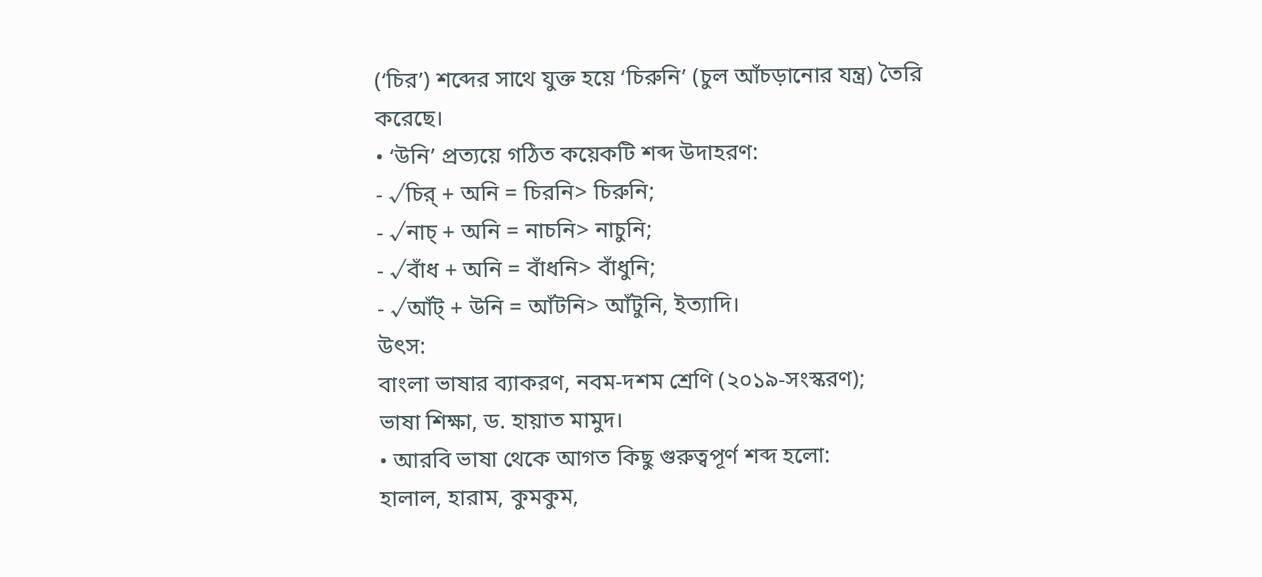(‘চির’) শব্দের সাথে যুক্ত হয়ে ‘চিরুনি’ (চুল আঁচড়ানোর যন্ত্র) তৈরি করেছে।
• ‘উনি’ প্রত্যয়ে গঠিত কয়েকটি শব্দ উদাহরণ:
- √চির্ + অনি = চিরনি> চিরুনি;
- √নাচ্ + অনি = নাচনি> নাচুনি;
- √বাঁধ + অনি = বাঁধনি> বাঁধুনি;
- √আঁট্ + উনি = আঁটনি> আঁটুনি, ইত্যাদি।
উৎস:
বাংলা ভাষার ব্যাকরণ, নবম-দশম শ্রেণি (২০১৯-সংস্করণ);
ভাষা শিক্ষা, ড. হায়াত মামুদ।
• আরবি ভাষা থেকে আগত কিছু গুরুত্বপূর্ণ শব্দ হলো:
হালাল, হারাম, কুমকুম,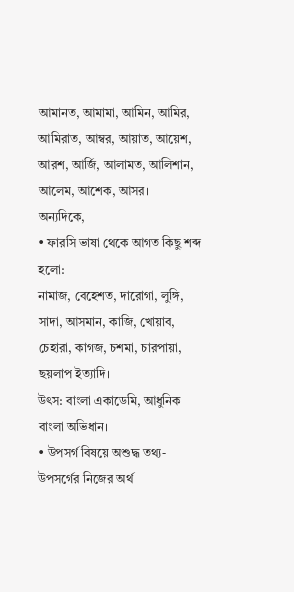আমানত, আমামা, আমিন, আমির, আমিরাত, আম্বর, আয়াত, আয়েশ, আরশ, আর্জি, আলামত, আলিশান, আলেম, আশেক, আসর।
অন্যদিকে,
• ফারসি ভাষা থেকে আগত কিছু শব্দ হলো:
নামাজ, বেহেশত, দারোগা, লুঙ্গি, সাদা, আসমান, কাজি, খোয়াব, চেহারা, কাগজ, চশমা, চারপায়া, ছয়লাপ ইত্যাদি।
উৎস: বাংলা একাডেমি, আধুনিক বাংলা অভিধান।
• উপসর্গ বিষয়ে অশুদ্ধ তথ্য- উপসর্গের নিজের অর্থ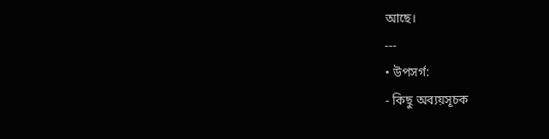আছে।
---
• উপসর্গ:
- কিছু অব্যয়সূচক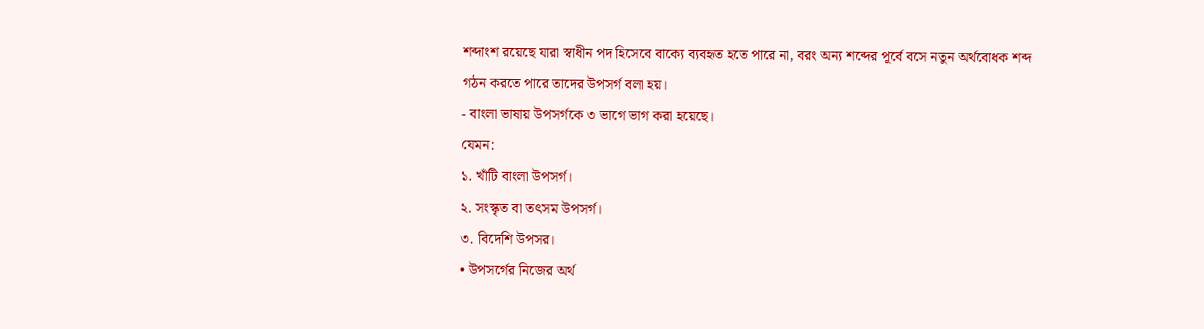শব্দাংশ রয়েছে যারা স্বাধীন পদ হিসেবে বাক্যে ব্যবহৃত হতে পারে না, বরং অন্য শব্দের পূর্বে বসে নতুন অর্থবোধক শব্দ গঠন করতে পারে তাদের উপসর্গ বলা হয়।
- বাংলা ভাষায় উপসর্গকে ৩ ভাগে ভাগ করা হয়েছে।
যেমন:
১. খাঁটি বাংলা উপসর্গ।
২. সংস্কৃত বা তৎসম উপসর্গ।
৩. বিদেশি উপসর।
• উপসর্গের নিজের অর্থ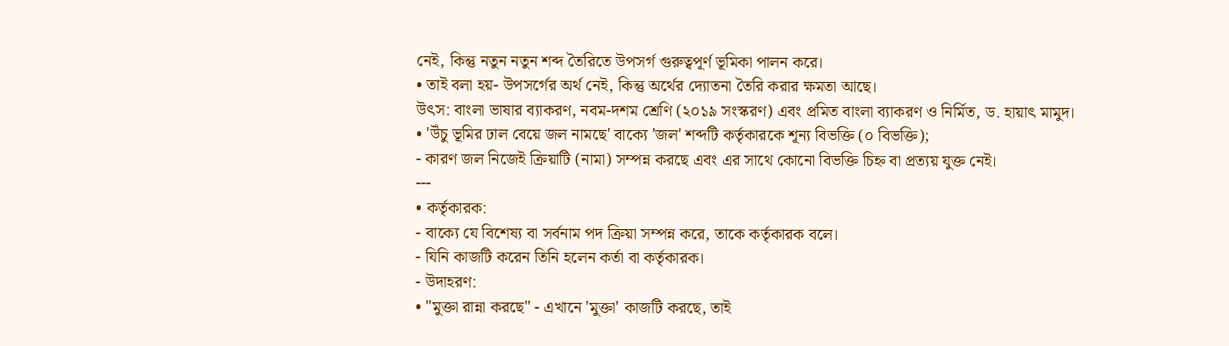নেই, কিন্তু নতুন নতুন শব্দ তৈরিতে উপসর্গ গুরুত্বপূর্ণ ভূমিকা পালন করে।
• তাই বলা হয়- উপসর্গের অর্থ নেই, কিন্তু অর্থের দ্যোতনা তৈরি করার ক্ষমতা আছে।
উৎস: বাংলা ভাষার ব্যাকরণ, নবম-দশম শ্রেণি (২০১৯ সংস্করণ) এবং প্রমিত বাংলা ব্যাকরণ ও নির্মিত, ড. হায়াৎ মামুদ।
• 'উঁচু ভূমির ঢাল বেয়ে জল নামছে' বাক্যে 'জল' শব্দটি কর্তৃকারকে শূন্য বিভক্তি (০ বিভক্তি);
- কারণ জল নিজেই ক্রিয়াটি (নামা) সম্পন্ন করছে এবং এর সাথে কোনো বিভক্তি চিহ্ন বা প্রত্যয় যুক্ত নেই।
---
• কর্তৃকারক:
- বাক্যে যে বিশেষ্য বা সর্বনাম পদ ক্রিয়া সম্পন্ন করে, তাকে কর্তৃকারক বলে।
- যিনি কাজটি করেন তিনি হলেন কর্তা বা কর্তৃকারক।
- উদাহরণ:
• "মুক্তা রান্না করছে" - এখানে 'মুক্তা' কাজটি করছে, তাই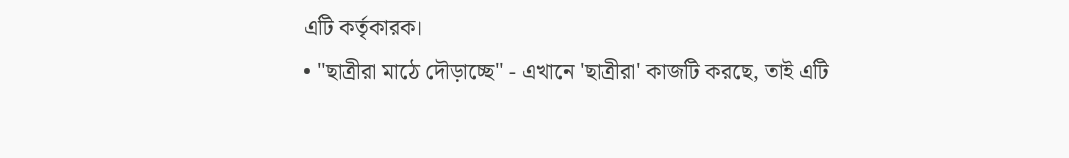এটি কর্তৃকারক।
• "ছাত্রীরা মাঠে দৌড়াচ্ছে" - এখানে 'ছাত্রীরা' কাজটি করছে, তাই এটি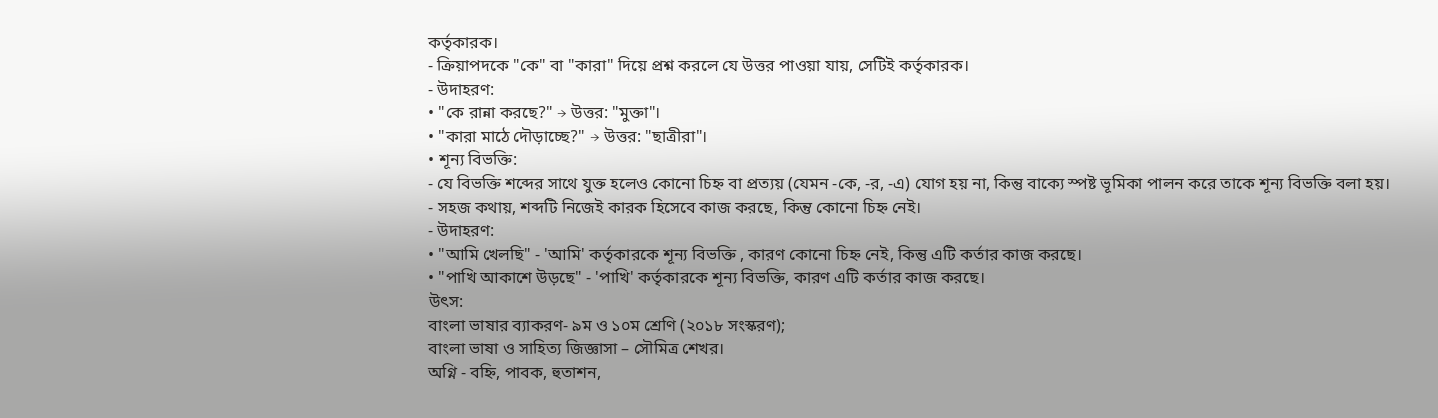কর্তৃকারক।
- ক্রিয়াপদকে "কে" বা "কারা" দিয়ে প্রশ্ন করলে যে উত্তর পাওয়া যায়, সেটিই কর্তৃকারক।
- উদাহরণ:
• "কে রান্না করছে?" → উত্তর: "মুক্তা"।
• "কারা মাঠে দৌড়াচ্ছে?" → উত্তর: "ছাত্রীরা"।
• শূন্য বিভক্তি:
- যে বিভক্তি শব্দের সাথে যুক্ত হলেও কোনো চিহ্ন বা প্রত্যয় (যেমন -কে, -র, -এ) যোগ হয় না, কিন্তু বাক্যে স্পষ্ট ভূমিকা পালন করে তাকে শূন্য বিভক্তি বলা হয়।
- সহজ কথায়, শব্দটি নিজেই কারক হিসেবে কাজ করছে, কিন্তু কোনো চিহ্ন নেই।
- উদাহরণ:
• "আমি খেলছি" - 'আমি' কর্তৃকারকে শূন্য বিভক্তি , কারণ কোনো চিহ্ন নেই, কিন্তু এটি কর্তার কাজ করছে।
• "পাখি আকাশে উড়ছে" - 'পাখি' কর্তৃকারকে শূন্য বিভক্তি, কারণ এটি কর্তার কাজ করছে।
উৎস:
বাংলা ভাষার ব্যাকরণ- ৯ম ও ১০ম শ্রেণি (২০১৮ সংস্করণ);
বাংলা ভাষা ও সাহিত্য জিজ্ঞাসা – সৌমিত্র শেখর।
অগ্নি - বহ্নি, পাবক, হুতাশন,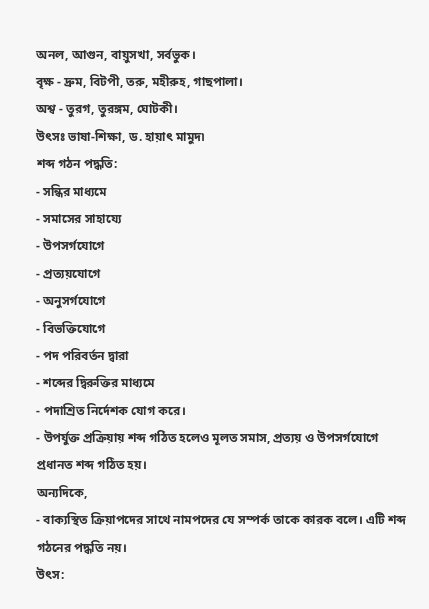অনল, আগুন, বায়ুসখা, সর্বভুক।
বৃক্ষ - দ্রুম, বিটপী, তরু, মহীরুহ, গাছপালা।
অশ্ব - তুরগ, তুরঙ্গম, ঘোটকী।
উৎসঃ ভাষা-শিক্ষা, ড. হায়াৎ মামুদ৷
শব্দ গঠন পদ্ধতি:
- সন্ধির মাধ্যমে
- সমাসের সাহায্যে
- উপসর্গযোগে
- প্রত্যয়যোগে
- অনুসর্গযোগে
- বিভক্তিযোগে
- পদ পরিবর্তন দ্বারা
- শব্দের দ্বিরুক্তির মাধ্যমে
- পদাশ্রিত নির্দেশক যোগ করে।
- উপর্যুক্ত প্রক্রিয়ায় শব্দ গঠিত হলেও মূলত সমাস, প্রত্যয় ও উপসর্গযোগে প্রধানত শব্দ গঠিত হয়।
অন্যদিকে,
- বাক্যস্থিত ক্রিয়াপদের সাথে নামপদের যে সম্পর্ক তাকে কারক বলে। এটি শব্দ গঠনের পদ্ধতি নয়।
উৎস: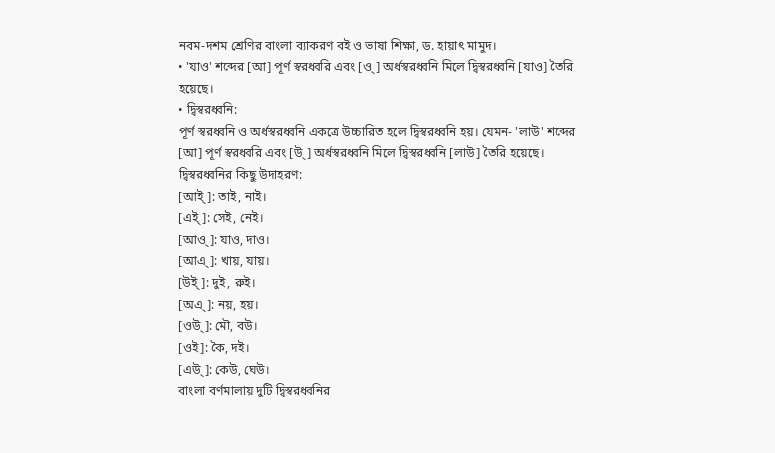নবম-দশম শ্রেণির বাংলা ব্যাকরণ বই ও ভাষা শিক্ষা, ড. হায়াৎ মামুদ।
• 'যাও' শব্দের [আ] পূর্ণ স্বরধ্বরি এবং [ও্] অর্ধস্বরধ্বনি মিলে দ্বিস্বরধ্বনি [যাও] তৈরি হয়েছে।
• দ্বিস্বরধ্বনি:
পূর্ণ স্বরধ্বনি ও অর্ধস্বরধ্বনি একত্রে উচ্চারিত হলে দ্বিস্বরধ্বনি হয়। যেমন- 'লাউ' শব্দের [আ] পূর্ণ স্বরধ্বরি এবং [উ্] অর্ধস্বরধ্বনি মিলে দ্বিস্বরধ্বনি [লাউ] তৈরি হয়েছে।
দ্বিস্বরধ্বনির কিছু উদাহরণ:
[আই্]: তাই, নাই।
[এই্]: সেই, নেই।
[আও্]: যাও, দাও।
[আএ্]: খায়, যায়।
[উই্]: দুই, রুই।
[অএ্]: নয়, হয়।
[ওউ্]: মৌ, বউ।
[ওই]: কৈ, দই।
[এউ্]: কেউ, ঘেউ।
বাংলা বর্ণমালায় দুটি দ্বিস্বরধ্বনির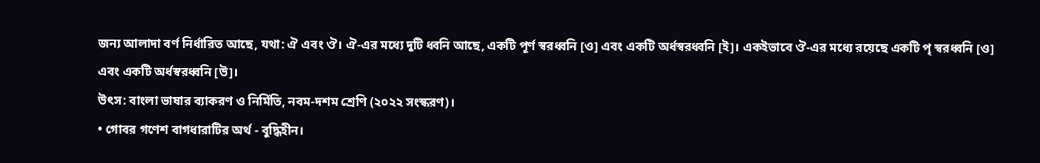জন্য আলাদা বর্ণ নির্ধারিত আছে, যথা: ঐ এবং ঔ। ঐ-এর মধ্যে দুটি ধ্বনি আছে, একটি পূর্ণ স্বরধ্বনি [ও] এবং একটি অর্ধস্বরধ্বনি [ই]। একইভাবে ঔ-এর মধ্যে রয়েছে একটি পৃ স্বরধ্বনি [ও] এবং একটি অর্ধস্বরধ্বনি [উ]।
উৎস: বাংলা ভাষার ব্যাকরণ ও নির্মিতি, নবম-দশম শ্রেণি (২০২২ সংস্করণ)।
• গোবর গণেশ বাগধারাটির অর্থ - বুদ্ধিহীন।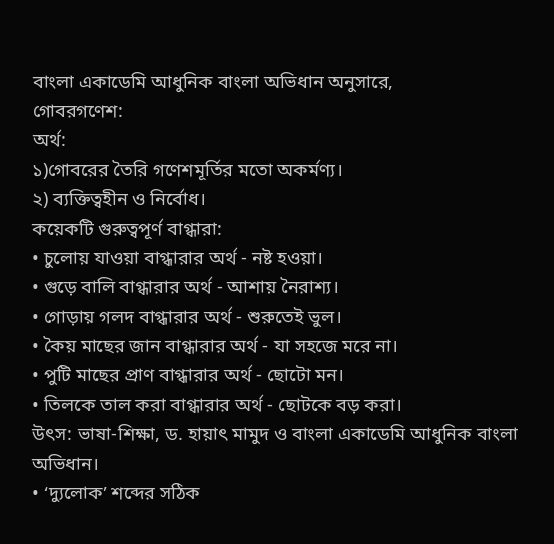বাংলা একাডেমি আধুনিক বাংলা অভিধান অনুসারে,
গোবরগণেশ:
অর্থ:
১)গোবরের তৈরি গণেশমূর্তির মতো অকর্মণ্য।
২) ব্যক্তিত্বহীন ও নির্বোধ।
কয়েকটি গুরুত্বপূর্ণ বাগ্ধারা:
• চুলোয় যাওয়া বাগ্ধারার অর্থ - নষ্ট হওয়া।
• গুড়ে বালি বাগ্ধারার অর্থ - আশায় নৈরাশ্য।
• গোড়ায় গলদ বাগ্ধারার অর্থ - শুরুতেই ভুল।
• কৈয় মাছের জান বাগ্ধারার অর্থ - যা সহজে মরে না।
• পুটি মাছের প্রাণ বাগ্ধারার অর্থ - ছোটো মন।
• তিলকে তাল করা বাগ্ধারার অর্থ - ছোটকে বড় করা।
উৎস: ভাষা-শিক্ষা, ড. হায়াৎ মামুদ ও বাংলা একাডেমি আধুনিক বাংলা অভিধান।
• ‘দ্যুলোক’ শব্দের সঠিক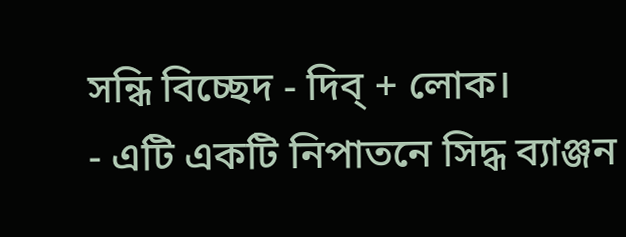সন্ধি বিচ্ছেদ - দিব্ + লোক।
- এটি একটি নিপাতনে সিদ্ধ ব্যাঞ্জন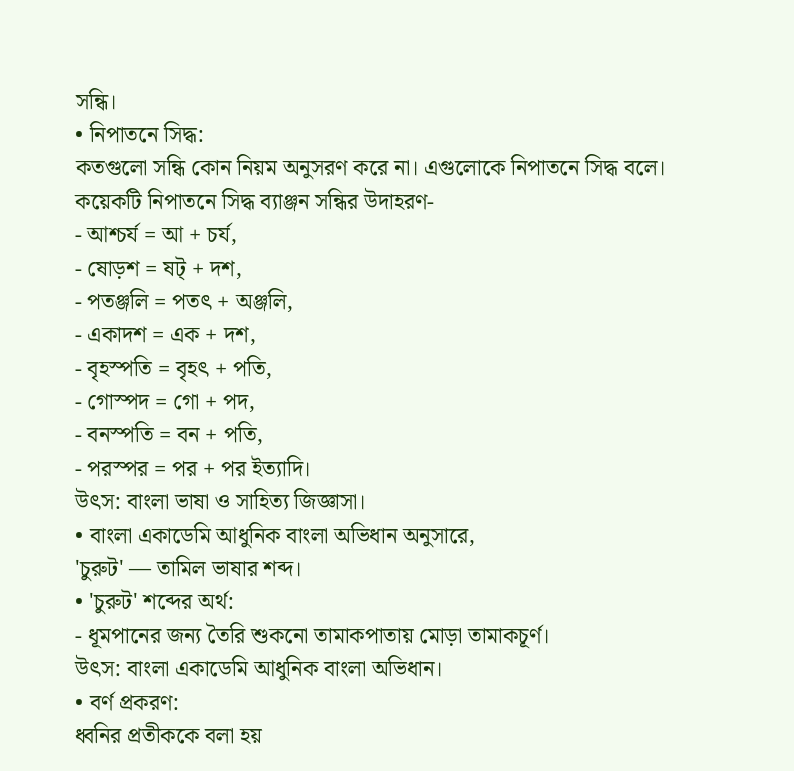সন্ধি।
• নিপাতনে সিদ্ধ:
কতগুলো সন্ধি কোন নিয়ম অনুসরণ করে না। এগুলোকে নিপাতনে সিদ্ধ বলে।
কয়েকটি নিপাতনে সিদ্ধ ব্যাঞ্জন সন্ধির উদাহরণ-
- আশ্চর্য = আ + চর্য,
- ষোড়শ = ষট্ + দশ,
- পতঞ্জলি = পতৎ + অঞ্জলি,
- একাদশ = এক + দশ,
- বৃহস্পতি = বৃহৎ + পতি,
- গোস্পদ = গো + পদ,
- বনস্পতি = বন + পতি,
- পরস্পর = পর + পর ইত্যাদি।
উৎস: বাংলা ভাষা ও সাহিত্য জিজ্ঞাসা।
• বাংলা একাডেমি আধুনিক বাংলা অভিধান অনুসারে,
'চুরুট' — তামিল ভাষার শব্দ।
• 'চুরুট' শব্দের অর্থ:
- ধূমপানের জন্য তৈরি শুকনো তামাকপাতায় মোড়া তামাকচূর্ণ।
উৎস: বাংলা একাডেমি আধুনিক বাংলা অভিধান।
• বর্ণ প্রকরণ:
ধ্বনির প্রতীককে বলা হয়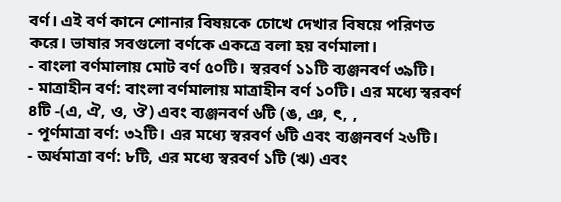বর্ণ। এই বর্ণ কানে শোনার বিষয়কে চোখে দেখার বিষয়ে পরিণত করে। ভাষার সবগুলো বর্ণকে একত্রে বলা হয় বর্ণমালা।
- বাংলা বর্ণমালায় মোট বর্ণ ৫০টি। স্বরবর্ণ ১১টি ব্যঞ্জনবর্ণ ৩৯টি।
- মাত্রাহীন বর্ণ: বাংলা বর্ণমালায় মাত্রাহীন বর্ণ ১০টি। এর মধ্যে স্বরবর্ণ ৪টি -(এ, ঐ, ও, ঔ) এবং ব্যঞ্জনবর্ণ ৬টি (ঙ, ঞ, ৎ, ,
- পূর্ণমাত্রা বর্ণ: ৩২টি। এর মধ্যে স্বরবর্ণ ৬টি এবং ব্যঞ্জনবর্ণ ২৬টি।
- অর্ধমাত্রা বর্ণ: ৮টি, এর মধ্যে স্বরবর্ণ ১টি (ঋ) এবং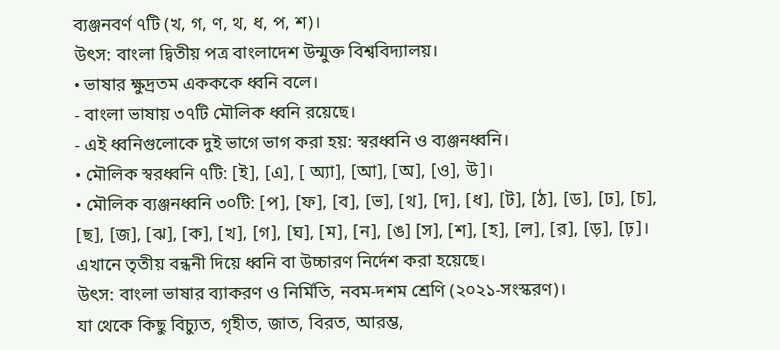ব্যঞ্জনবর্ণ ৭টি (খ, গ, ণ, থ, ধ, প, শ)।
উৎস: বাংলা দ্বিতীয় পত্র বাংলাদেশ উন্মুক্ত বিশ্ববিদ্যালয়।
• ভাষার ক্ষুদ্রতম একককে ধ্বনি বলে।
- বাংলা ভাষায় ৩৭টি মৌলিক ধ্বনি রয়েছে।
- এই ধ্বনিগুলোকে দুই ভাগে ভাগ করা হয়: স্বরধ্বনি ও ব্যঞ্জনধ্বনি।
• মৌলিক স্বরধ্বনি ৭টি: [ই], [এ], [ অ্যা], [আ], [অ], [ও], উ]।
• মৌলিক ব্যঞ্জনধ্বনি ৩০টি: [প], [ফ], [ব], [ভ], [থ], [দ], [ধ], [ট], [ঠ], [ড], [ঢ], [চ], [ছ], [জ], [ঝ], [ক], [খ], [গ], [ঘ], [ম], [ন], [ঙ] [স], [শ], [হ], [ল], [র], [ড়], [ঢ়]। এখানে তৃতীয় বন্ধনী দিয়ে ধ্বনি বা উচ্চারণ নির্দেশ করা হয়েছে।
উৎস: বাংলা ভাষার ব্যাকরণ ও নির্মিতি, নবম-দশম শ্রেণি (২০২১-সংস্করণ)।
যা থেকে কিছু বিচ্যুত, গৃহীত, জাত, বিরত, আরম্ভ,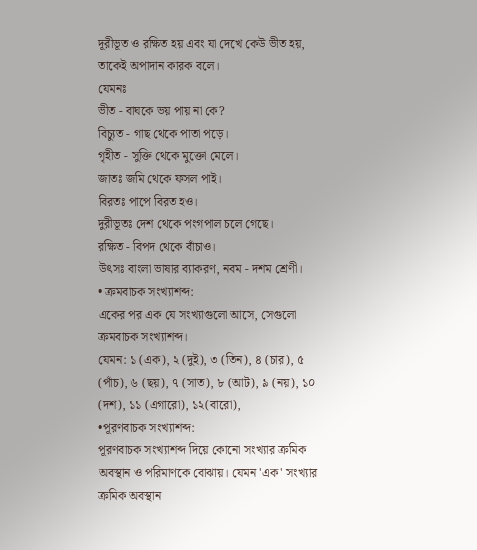দূরীভূত ও রক্ষিত হয় এবং যা দেখে কেউ ভীত হয়, তাকেই অপাদান কারক বলে।
যেমনঃ
ভীত - বাঘকে ভয় পায় না কে?
বিচ্যুত - গাছ থেকে পাতা পড়ে।
গৃহীত - সুক্তি থেকে মুক্তো মেলে।
জাতঃ জমি থেকে ফসল পাই।
বিরতঃ পাপে বিরত হও।
দুরীভূতঃ দেশ থেকে পংগপাল চলে গেছে।
রক্ষিত - বিপদ থেকে বাঁচাও।
উৎসঃ বাংলা ভাষার ব্যাকরণ, নবম - দশম শ্রেণী।
• ক্রমবাচক সংখ্যাশব্দ:
একের পর এক যে সংখ্যাগুলো আসে, সেগুলো ক্রমবাচক সংখ্যাশব্দ।
যেমন: ১ (এক), ২ (দুই), ৩ (তিন), ৪ (চার), ৫ (পাঁচ), ৬ (ছয়), ৭ (সাত), ৮ (আট), ৯ (নয়), ১০ (দশ), ১১ (এগারো), ১২(বারো),
•পূরণবাচক সংখ্যাশব্দ:
পূরণবাচক সংখ্যাশব্দ দিয়ে কোনো সংখ্যার ক্রমিক অবস্থান ও পরিমাণকে বোঝায়। যেমন 'এক' সংখ্যার ক্রমিক অবস্থান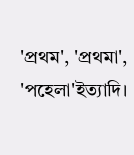'প্রথম', 'প্রথমা', 'পহেলা'ইত্যাদি।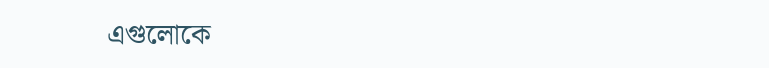এগুলোকে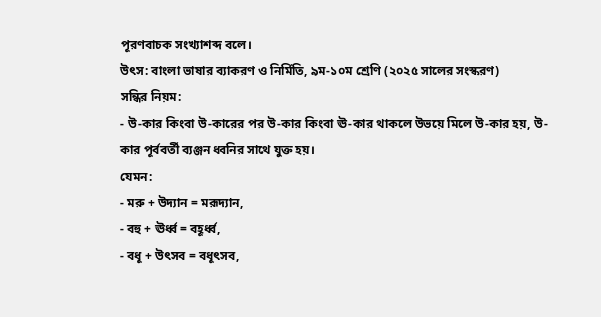পূরণবাচক সংখ্যাশব্দ বলে।
উৎস: বাংলা ভাষার ব্যাকরণ ও নির্মিতি, ৯ম-১০ম শ্রেণি (২০২৫ সালের সংস্করণ)
সন্ধির নিয়ম:
- উ-কার কিংবা উ-কারের পর উ-কার কিংবা ঊ-কার থাকলে উভয়ে মিলে উ-কার হয়, উ-কার পূর্ববর্তী ব্যঞ্জন ধ্বনির সাথে যুক্ত হয়।
যেমন:
- মরু + উদ্যান = মরূদ্যান,
- বহু + ঊর্ধ্ব = বহূর্ধ্ব,
- বধূ + উৎসব = বধূৎসব,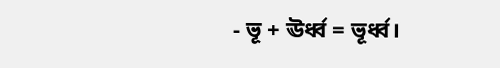- ভূ + ঊর্ধ্ব = ভূর্ধ্ব।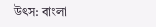উৎস: বাংলা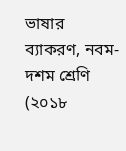ভাষার ব্যাকরণ, নবম-দশম শ্রেণি (২০১৮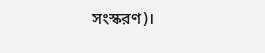সংস্করণ)।